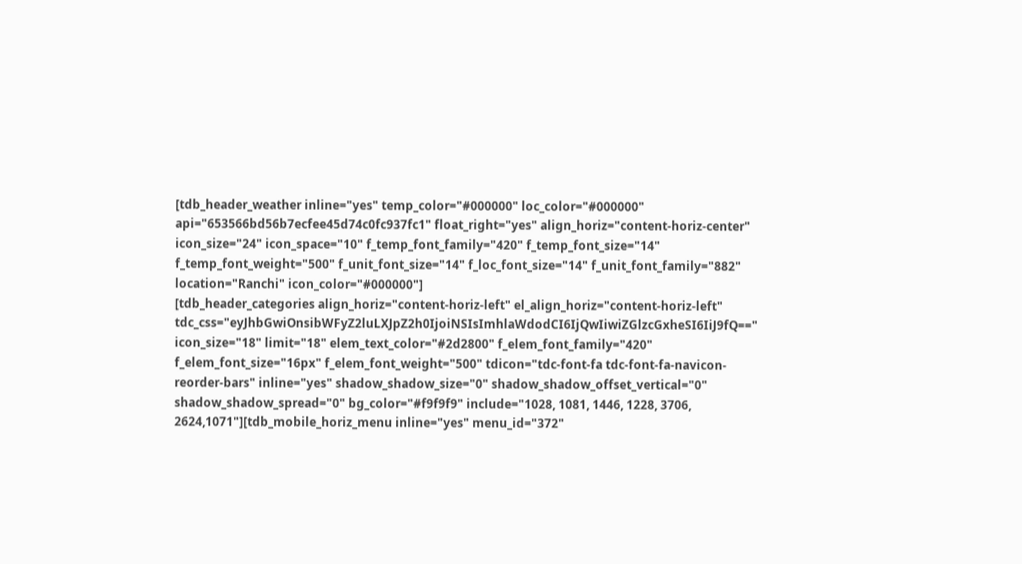[tdb_header_weather inline="yes" temp_color="#000000" loc_color="#000000" api="653566bd56b7ecfee45d74c0fc937fc1" float_right="yes" align_horiz="content-horiz-center" icon_size="24" icon_space="10" f_temp_font_family="420" f_temp_font_size="14" f_temp_font_weight="500" f_unit_font_size="14" f_loc_font_size="14" f_unit_font_family="882" location="Ranchi" icon_color="#000000"]
[tdb_header_categories align_horiz="content-horiz-left" el_align_horiz="content-horiz-left" tdc_css="eyJhbGwiOnsibWFyZ2luLXJpZ2h0IjoiNSIsImhlaWdodCI6IjQwIiwiZGlzcGxheSI6IiJ9fQ==" icon_size="18" limit="18" elem_text_color="#2d2800" f_elem_font_family="420" f_elem_font_size="16px" f_elem_font_weight="500" tdicon="tdc-font-fa tdc-font-fa-navicon-reorder-bars" inline="yes" shadow_shadow_size="0" shadow_shadow_offset_vertical="0" shadow_shadow_spread="0" bg_color="#f9f9f9" include="1028, 1081, 1446, 1228, 3706, 2624,1071"][tdb_mobile_horiz_menu inline="yes" menu_id="372"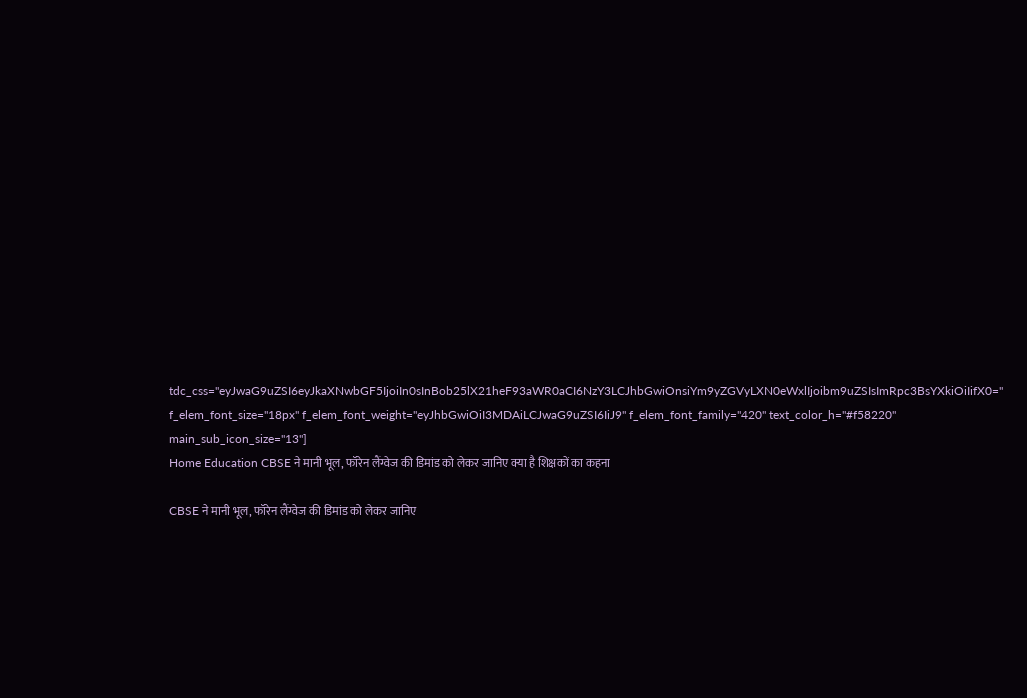tdc_css="eyJwaG9uZSI6eyJkaXNwbGF5IjoiIn0sInBob25lX21heF93aWR0aCI6NzY3LCJhbGwiOnsiYm9yZGVyLXN0eWxlIjoibm9uZSIsImRpc3BsYXkiOiIifX0=" f_elem_font_size="18px" f_elem_font_weight="eyJhbGwiOiI3MDAiLCJwaG9uZSI6IiJ9" f_elem_font_family="420" text_color_h="#f58220" main_sub_icon_size="13"]
Home Education CBSE ने मानी भूल, फॉरेन लैंग्वेज की डिमांड को लेकर जानिए क्या है शिक्षकों का कहना

CBSE ने मानी भूल, फॉरेन लैंग्वेज की डिमांड को लेकर जानिए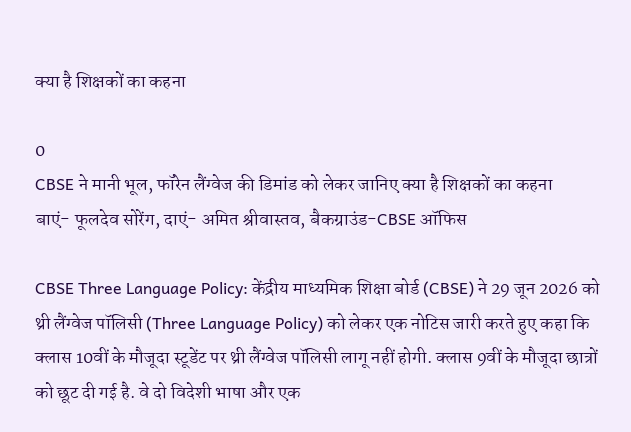क्या है शिक्षकों का कहना

0
CBSE ने मानी भूल, फॉरेन लैंग्वेज की डिमांड को लेकर जानिए क्या है शिक्षकों का कहना
बाएं- फूलदेव सोरेंग, दाएं- अमित श्रीवास्तव, बैकग्राउंड-CBSE ऑफिस

CBSE Three Language Policy: केंद्रीय माध्यमिक शिक्षा बोर्ड (CBSE) ने 29 जून 2026 को थ्री लैंग्वेज पॉलिसी (Three Language Policy) को लेकर एक नोटिस जारी करते हुए कहा कि क्लास 10वीं के मौजूदा स्टूडेंट पर थ्री लैंग्वेज पॉलिसी लागू नहीं होगी. क्लास 9वीं के मौजूदा छात्रों को छूट दी गई है. वे दो विदेशी भाषा और एक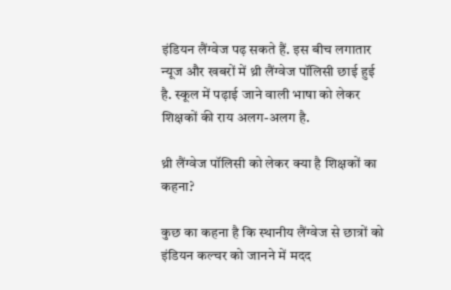इंडियन लैंग्वेज पढ़ सकते हैं. इस बीच लगातार न्यूज और खबरों में थ्री लैंग्वेज पॉलिसी छाई हुई है. स्कूल में पढ़ाई जाने वाली भाषा को लेकर शिक्षकों की राय अलग-अलग है.

थ्री लैंग्वेज पॉलिसी को लेकर क्या है शिक्षकों का कहना?

कुछ का कहना है कि स्थानीय लैंग्वेज से छात्रों को इंडियन कल्चर को जानने में मदद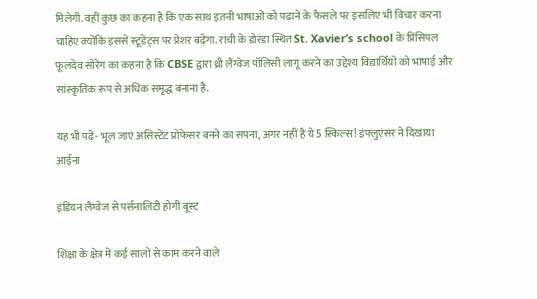मिलेगी. वहीं कुछ का कहना है कि एक साथ इतनी भाषाओं को पढ़ाने के फैसले पर इसलिए भी विचार करना चाहिए क्योंकि इससे स्टूडेंट्स पर प्रेशर बढ़ेगा. रांची के डोरंडा स्थित St. Xavier’s school के प्रिंसिपल फूलदेव सोरेंग का कहना है कि CBSE द्वारा थ्री लैंग्वेज पॉलिसी लागू करने का उद्देश्य विद्यार्थियों को भाषाई और सांस्कृतिक रूप से अधिक समृद्ध बनाना है.

यह भी पढ़ें- भूल जाएं असिस्टेंट प्रोफेसर बनने का सपना, अगर नहीं है ये 5 स्किल्स! इंफ्लुएंसर ने दिखाया आईना

इंडियन लैंग्वेज से पर्सनालिटी होगी बूस्ट

शिक्षा के क्षेत्र में कई सालों से काम करने वाले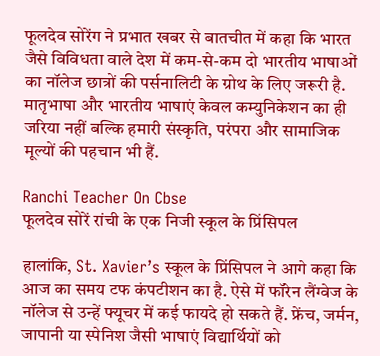फूलदेव सोरेंग ने प्रभात खबर से बातचीत में कहा कि भारत जैसे विविधता वाले देश में कम-से-कम दो भारतीय भाषाओं का नॉलेज छात्रों की पर्सनालिटी के ग्रोथ के लिए जरूरी है. मातृभाषा और भारतीय भाषाएं केवल कम्युनिकेशन का ही जरिया नहीं बल्कि हमारी संस्कृति, परंपरा और सामाजिक मूल्यों की पहचान भी हैं.

Ranchi Teacher On Cbse
फूलदेव सोरें रांची के एक निजी स्कूल के प्रिंसिपल

हालांकि, St. Xavier’s स्कूल के प्रिंसिपल ने आगे कहा कि आज का समय टफ कंपटीशन का है. ऐसे में फॉरेन लैंग्वेज के नॉलेज से उन्हें फ्यूचर में कई फायदे हो सकते हैं. फ्रेंच, जर्मन, जापानी या स्पेनिश जैसी भाषाएं विद्यार्थियों को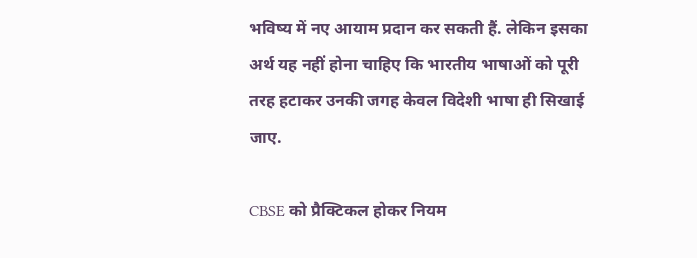भविष्य में नए आयाम प्रदान कर सकती हैं. लेकिन इसका अर्थ यह नहीं होना चाहिए कि भारतीय भाषाओं को पूरी तरह हटाकर उनकी जगह केवल विदेशी भाषा ही सिखाई जाए.

CBSE को प्रैक्टिकल होकर नियम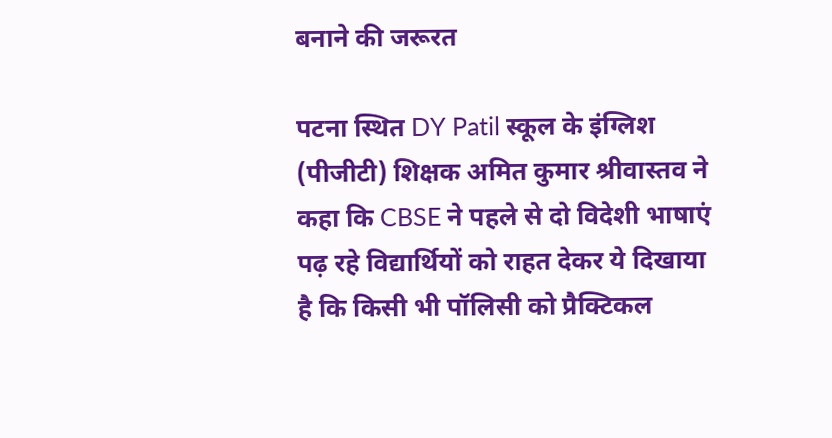बनाने की जरूरत

पटना स्थित DY Patil स्कूल के इंग्लिश (पीजीटी) शिक्षक अमित कुमार श्रीवास्तव ने कहा कि CBSE ने पहले से दो विदेशी भाषाएं पढ़ रहे विद्यार्थियों को राहत देकर ये दिखाया है कि किसी भी पॉलिसी को प्रैक्टिकल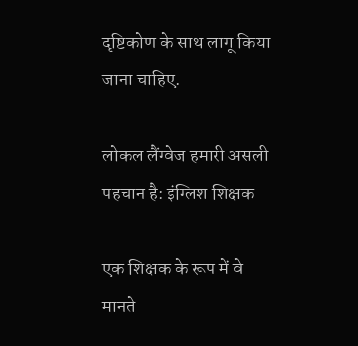दृष्टिकोण के साथ लागू किया जाना चाहिए.

लोकल लैंग्वेज हमारी असली पहचान है: इंग्लिश शिक्षक

एक शिक्षक के रूप में वे मानते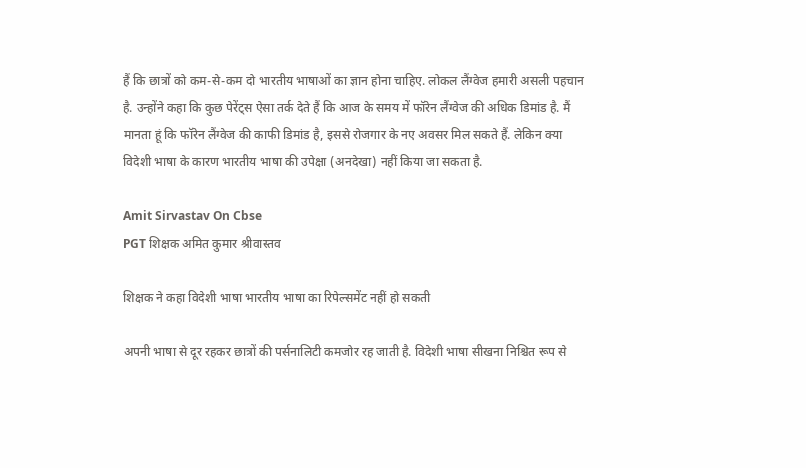हैं कि छात्रों को कम-से-कम दो भारतीय भाषाओं का ज्ञान होना चाहिए. लोकल लैंग्वेज हमारी असली पहचान है. उन्होंने कहा कि कुछ पेरेंट्स ऐसा तर्क देते हैं कि आज के समय में फॉरेन लैंग्वेज की अधिक डिमांड है. मैं मानता हूं कि फॉरेन लैंग्वेज की काफी डिमांड है, इससे रोजगार के नए अवसर मिल सकते हैं. लेकिन क्या विदेशी भाषा के कारण भारतीय भाषा की उपेक्षा (अनदेखा) नहीं किया जा सकता है.

Amit Sirvastav On Cbse
PGT शिक्षक अमित कुमार श्रीवास्तव

शिक्षक ने कहा विदेशी भाषा भारतीय भाषा का रिपेल्समेंट नहीं हो सकती

अपनी भाषा से दूर रहकर छात्रों की पर्सनालिटी कमजोर रह जाती है. विदेशी भाषा सीखना निश्चित रूप से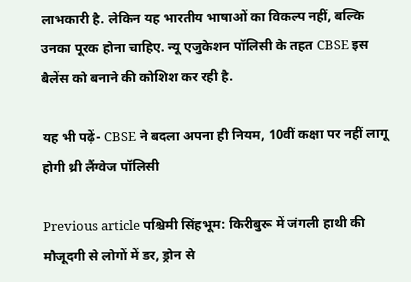लाभकारी है. लेकिन यह भारतीय भाषाओं का विकल्प नहीं, बल्कि उनका पूरक होना चाहिए. न्यू एजुकेशन पॉलिसी के तहत CBSE इस बैलेंस को बनाने की कोशिश कर रही है.

यह भी पढ़ें- CBSE ने बदला अपना ही नियम, 10वीं कक्षा पर नहीं लागू होगी थ्री लैंग्वेज पॉलिसी

Previous article पश्चिमी सिंहभूम: किरीबुरू में जंगली हाथी की मौजूदगी से लोगों में डर, ड्रोन से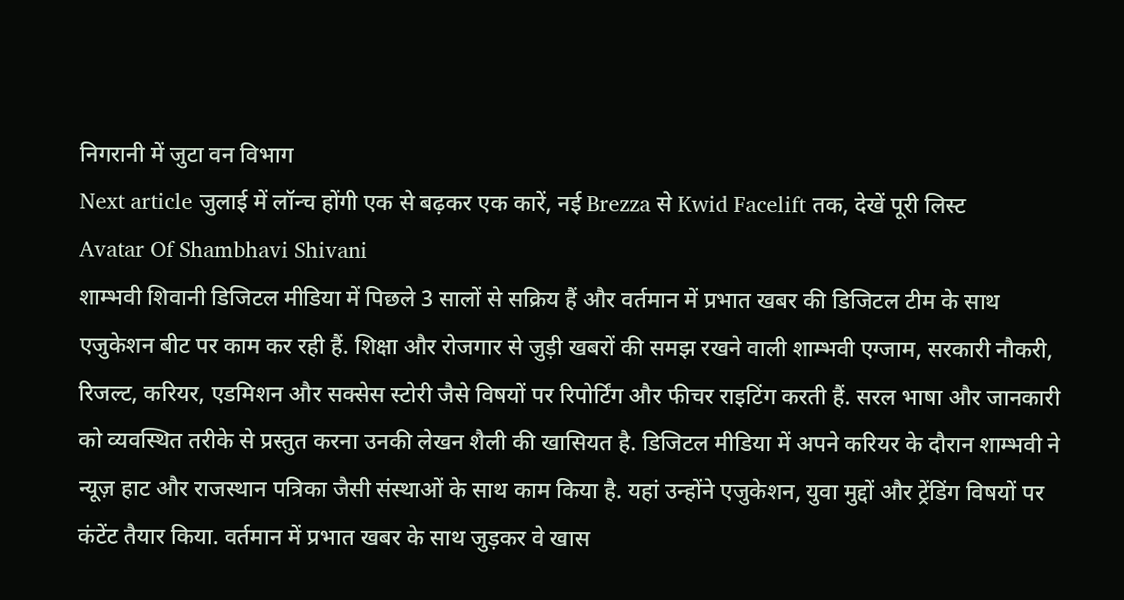निगरानी में जुटा वन विभाग
Next article जुलाई में लॉन्च होंगी एक से बढ़कर एक कारें, नई Brezza से Kwid Facelift तक, देखें पूरी लिस्ट
Avatar Of Shambhavi Shivani
शाम्भवी शिवानी डिजिटल मीडिया में पिछले 3 सालों से सक्रिय हैं और वर्तमान में प्रभात खबर की डिजिटल टीम के साथ एजुकेशन बीट पर काम कर रही हैं. शिक्षा और रोजगार से जुड़ी खबरों की समझ रखने वाली शाम्भवी एग्जाम, सरकारी नौकरी, रिजल्ट, करियर, एडमिशन और सक्सेस स्टोरी जैसे विषयों पर रिपोर्टिंग और फीचर राइटिंग करती हैं. सरल भाषा और जानकारी को व्यवस्थित तरीके से प्रस्तुत करना उनकी लेखन शैली की खासियत है. डिजिटल मीडिया में अपने करियर के दौरान शाम्भवी ने न्यूज़ हाट और राजस्थान पत्रिका जैसी संस्थाओं के साथ काम किया है. यहां उन्होंने एजुकेशन, युवा मुद्दों और ट्रेंडिंग विषयों पर कंटेंट तैयार किया. वर्तमान में प्रभात खबर के साथ जुड़कर वे खास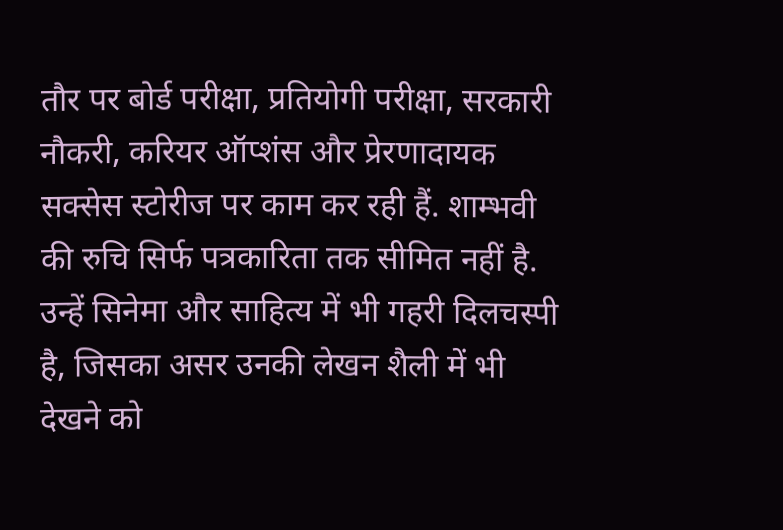तौर पर बोर्ड परीक्षा, प्रतियोगी परीक्षा, सरकारी नौकरी, करियर ऑप्शंस और प्रेरणादायक सक्सेस स्टोरीज पर काम कर रही हैं. शाम्भवी की रुचि सिर्फ पत्रकारिता तक सीमित नहीं है. उन्हें सिनेमा और साहित्य में भी गहरी दिलचस्पी है, जिसका असर उनकी लेखन शैली में भी देखने को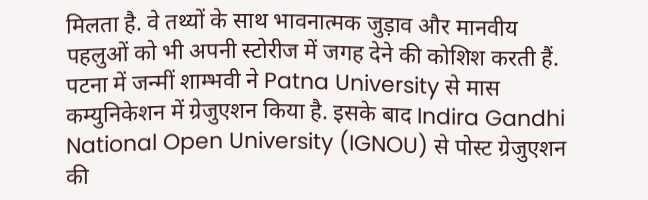मिलता है. वे तथ्यों के साथ भावनात्मक जुड़ाव और मानवीय पहलुओं को भी अपनी स्टोरीज में जगह देने की कोशिश करती हैं. पटना में जन्मीं शाम्भवी ने Patna University से मास कम्युनिकेशन में ग्रेजुएशन किया है. इसके बाद Indira Gandhi National Open University (IGNOU) से पोस्ट ग्रेजुएशन की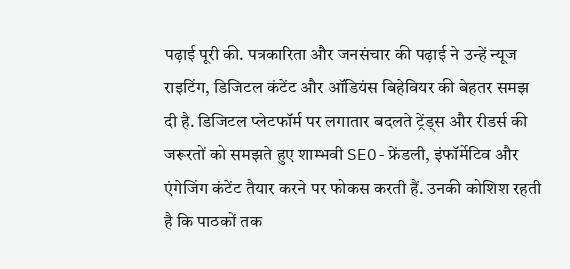पढ़ाई पूरी की. पत्रकारिता और जनसंचार की पढ़ाई ने उन्हें न्यूज राइटिंग, डिजिटल कंटेंट और ऑडियंस बिहेवियर की बेहतर समझ दी है. डिजिटल प्लेटफॉर्म पर लगातार बदलते ट्रेंड्स और रीडर्स की जरूरतों को समझते हुए शाम्भवी SEO-फ्रेंडली, इंफॉर्मेटिव और एंगेजिंग कंटेंट तैयार करने पर फोकस करती हैं. उनकी कोशिश रहती है कि पाठकों तक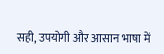सही, उपयोगी और आसान भाषा में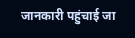जानकारी पहुंचाई जा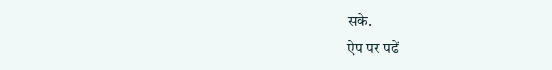सके.
ऐप पर पढें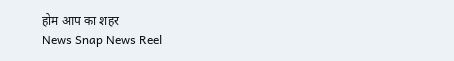होम आप का शहर
News Snap News Reel